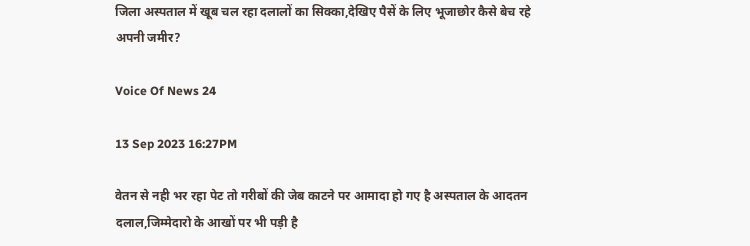जिला अस्पताल में खूब चल रहा दलालों का सिक्का,देखिए पैसें के लिए भूजाछोर कैसे बेच रहे अपनी जमीर?

Voice Of News 24

13 Sep 2023 16:27PM

वेतन से नही भर रहा पेट तो गरीबों की जेब काटने पर आमादा हो गए है अस्पताल के आदतन दलाल,जिम्मेदारो के आखों पर भी पड़ी है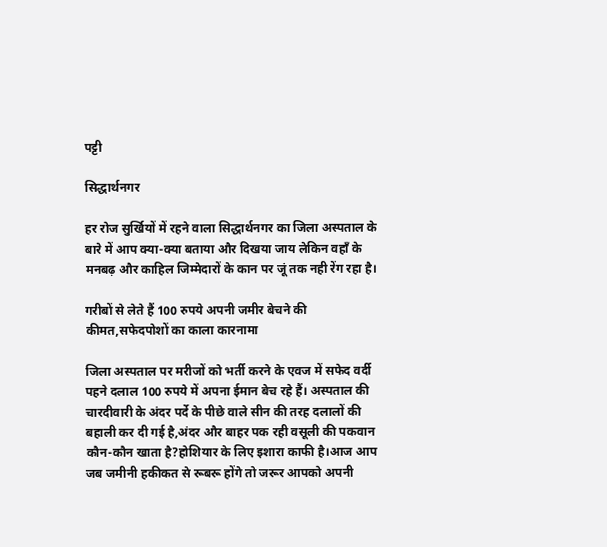पट्टी

सिद्धार्थनगर

हर रोज सुर्खियों में रहने वाला सिद्धार्थनगर का जिला अस्पताल के बारे में आप क्या-क्या बताया और दिखया जाय लेकिन वहाँ के मनबढ़ और काहिल जिम्मेदारों के कान पर जूं तक नही रेंग रहा है।

गरीबों से लेते हैं 100 रुपये अपनी जमीर बेचने की कीमत,सफेदपोशों का काला कारनामा

जिला अस्पताल पर मरीजों को भर्ती करने के एवज में सफेद वर्दी पहने दलाल 100 रुपये में अपना ईमान बेच रहे हैं। अस्पताल की चारदीवारी के अंदर पर्दे के पीछे वाले सीन की तरह दलालों की बहाली कर दी गई है,अंदर और बाहर पक रही वसूली की पकवान कौन-कौन खाता है?होशियार के लिए इशारा काफी है।आज आप जब जमीनी हकीकत से रूबरू होंगे तो जरूर आपको अपनी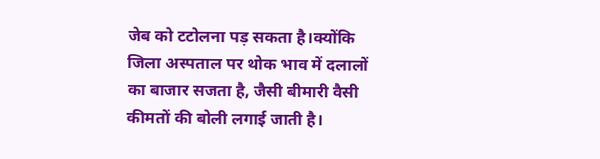जेब को टटोलना पड़ सकता है।क्योंकि जिला अस्पताल पर थोक भाव में दलालों का बाजार सजता है, जैसी बीमारी वैसी कीमतों की बोली लगाई जाती है।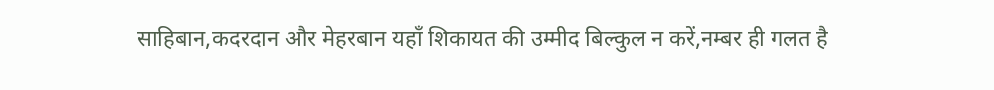साहिबान,कदरदान और मेहरबान यहाँ शिकायत की उम्मीद बिल्कुल न करें,नम्बर ही गलत है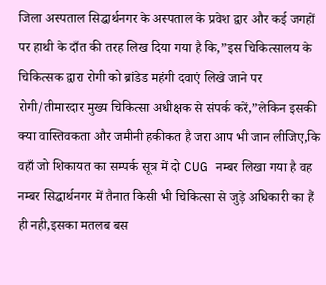जिला अस्पताल सिद्धार्थनगर के अस्पताल के प्रवेश द्वार और कई जगहों पर हाथी के दाँत की तरह लिख दिया गया है कि,”इस चिकित्सालय के चिकित्सक द्वारा रोगी को ब्रांडेड महंगी दवाएं लिखे जाने पर रोगी/तीमारदार मुख्य चिकित्सा अधीक्षक से संपर्क करें,”लेकिन इसकी क्या वास्तिवकता और जमीनी हकीकत है जरा आप भी जान लीजिए,कि वहाँ जो शिकायत का सम्पर्क सूत्र में दो CUG नम्बर लिखा गया है वह नम्बर सिद्धार्थनगर में तैनात किसी भी चिकित्सा से जुड़े अधिकारी का हैं ही नही,इसका मतलब बस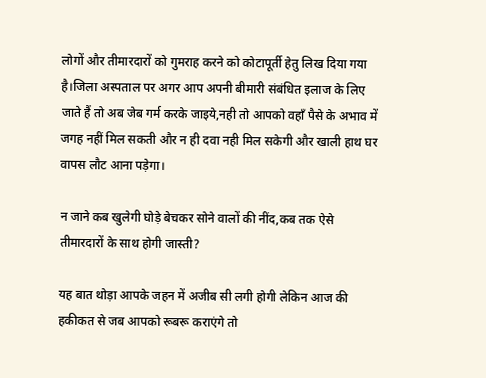लोगों और तीमारदारों को गुमराह करने को कोटापूर्ती हेतु लिख दिया गया है।जिला अस्पताल पर अगर आप अपनी बीमारी संबंधित इलाज के लिए जाते हैं तो अब जेब गर्म करके जाइये,नही तो आपको वहाँ पैसे के अभाव में जगह नहीं मिल सकती और न ही दवा नही मिल सकेगी और खाली हाथ घर वापस लौट आना पड़ेगा।

न जाने कब खुलेगी घोड़े बेचकर सोने वालों की नींद,कब तक ऐसे तीमारदारों के साथ होगी जास्ती?

यह बात थोड़ा आपके जहन में अजीब सी लगी होगी लेकिन आज की हकीकत से जब आपको रूबरू कराएंगे तो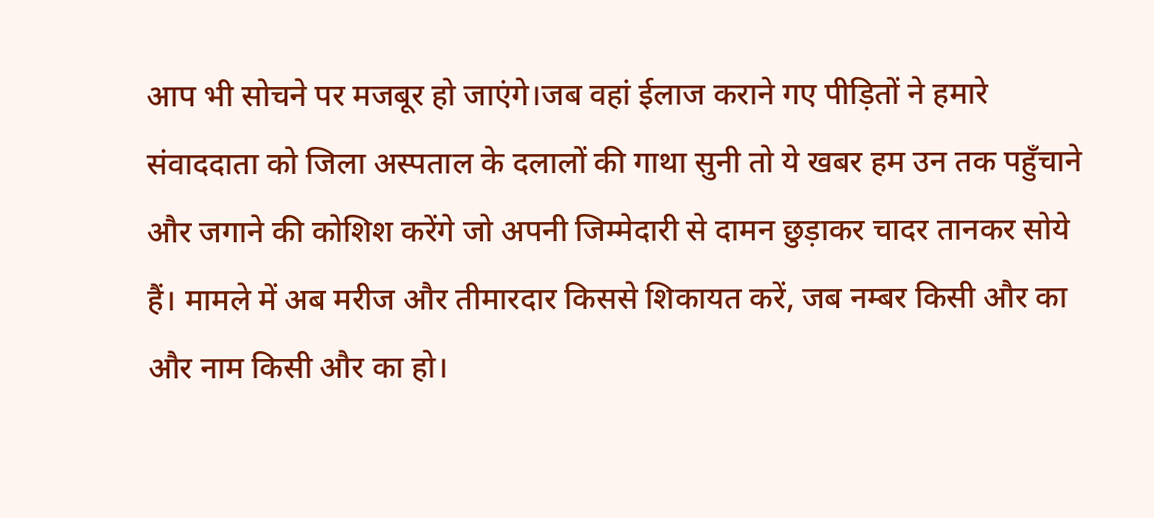आप भी सोचने पर मजबूर हो जाएंगे।जब वहां ईलाज कराने गए पीड़ितों ने हमारे संवाददाता को जिला अस्पताल के दलालों की गाथा सुनी तो ये खबर हम उन तक पहुँचाने और जगाने की कोशिश करेंगे जो अपनी जिम्मेदारी से दामन छुड़ाकर चादर तानकर सोये हैं। मामले में अब मरीज और तीमारदार किससे शिकायत करें, जब नम्बर किसी और का और नाम किसी और का हो।